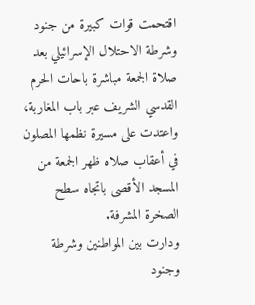اقتحمت قوات كبيرة من جنود وشرطة الاحتلال الإسرائيلي بعد صلاة الجمعة مباشرة باحات الحرم القدسي الشريف عبر باب المغاربة، واعتدت على مسيرة نظمها المصلون في أعقاب صلاه ظهر الجمعة من المسجد الأقصى باتجاه سطح الصخرة المشرفة.
ودارت بين المواطنين وشرطة وجنود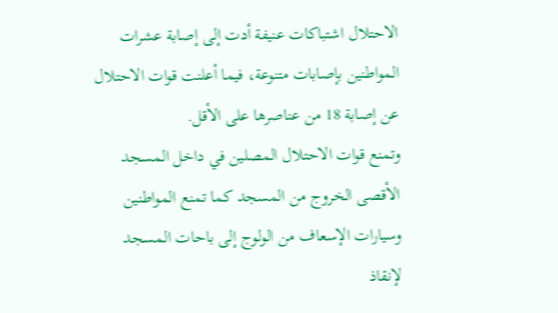الاحتلال اشتباكات عنيفة أدت إلى إصابة عشرات المواطنين بإصابات متنوعة، فيما أعلنت قوات الاحتلال عن إصابة 18 من عناصرها على الأقل.
وتمنع قوات الاحتلال المصلين في داخل المسجد الأقصى الخروج من المسجد كما تمنع المواطنين وسيارات الإسعاف من الولوج إلى باحات المسجد لإنقاذ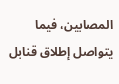المصابين، فيما يتواصل إطلاق قنابل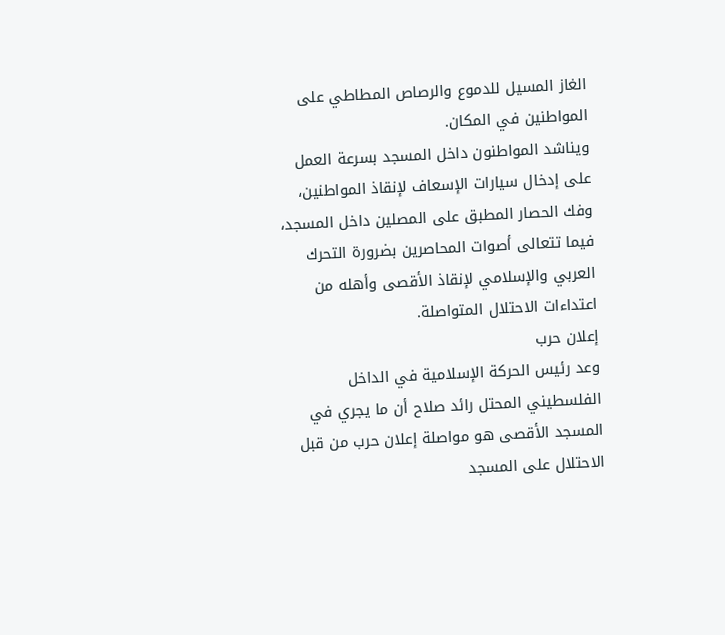الغاز المسيل للدموع والرصاص المطاطي على المواطنين في المكان.
ويناشد المواطنون داخل المسجد بسرعة العمل على إدخال سيارات الإسعاف لإنقاذ المواطنين، وفك الحصار المطبق على المصلين داخل المسجد، فيما تتعالى أصوات المحاصرين بضرورة التحرك العربي والإسلامي لإنقاذ الأقصى وأهله من اعتداءات الاحتلال المتواصلة.
إعلان حرب
وعد رئيس الحركة الإسلامية في الداخل الفلسطيني المحتل رائد صلاح أن ما يجري في المسجد الأقصى هو مواصلة إعلان حرب من قبل الاحتلال على المسجد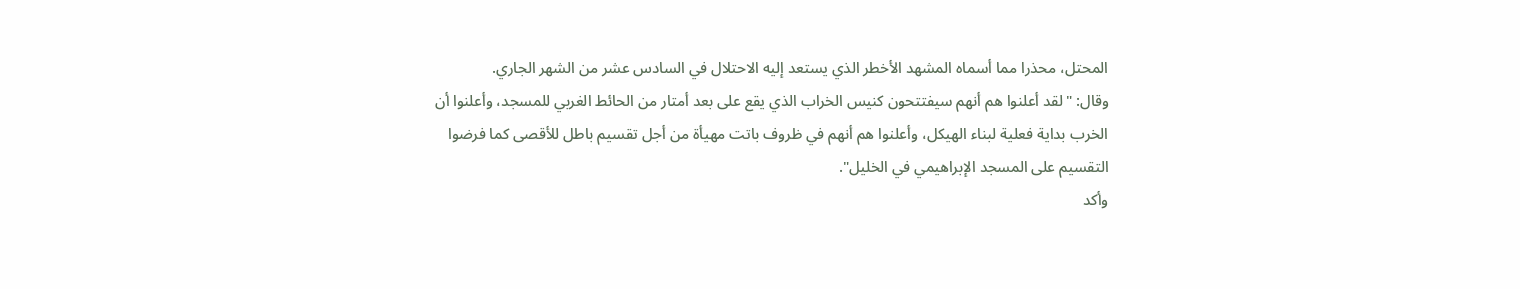المحتل، محذرا مما أسماه المشهد الأخطر الذي يستعد إليه الاحتلال في السادس عشر من الشهر الجاري.
وقال: "لقد أعلنوا هم أنهم سيفتتحون كنيس الخراب الذي يقع على بعد أمتار من الحائط الغربي للمسجد، وأعلنوا أن الخرب بداية فعلية لبناء الهيكل، وأعلنوا هم أنهم في ظروف باتت مهيأة من أجل تقسيم باطل للأقصى كما فرضوا التقسيم على المسجد الإبراهيمي في الخليل".
وأكد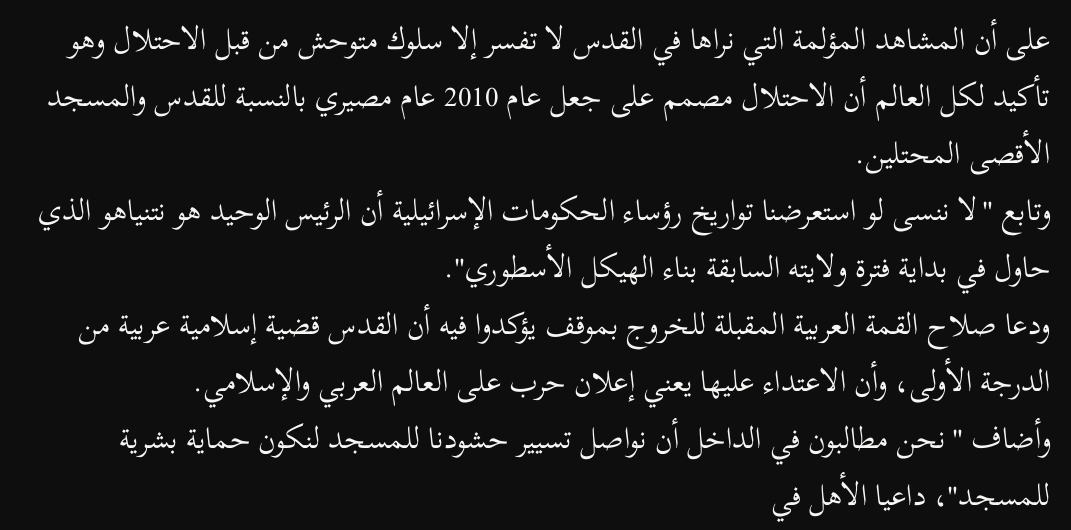على أن المشاهد المؤلمة التي نراها في القدس لا تفسر إلا سلوك متوحش من قبل الاحتلال وهو تأكيد لكل العالم أن الاحتلال مصمم على جعل عام 2010 عام مصيري بالنسبة للقدس والمسجد الأقصى المحتلين.
وتابع "لا ننسى لو استعرضنا تواريخ رؤساء الحكومات الإسرائيلية أن الرئيس الوحيد هو نتنياهو الذي حاول في بداية فترة ولايته السابقة بناء الهيكل الأسطوري".
ودعا صلاح القمة العربية المقبلة للخروج بموقف يؤكدوا فيه أن القدس قضية إسلامية عربية من الدرجة الأولى، وأن الاعتداء عليها يعني إعلان حرب على العالم العربي والإسلامي.
وأضاف "نحن مطالبون في الداخل أن نواصل تسيير حشودنا للمسجد لنكون حماية بشرية للمسجد"، داعيا الأهل في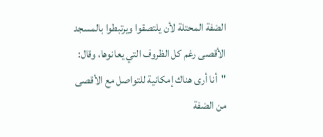الضفة المحتلة لأن يلتصقوا ويرتبطوا بالمسجد الأقصى رغم كل الظروف التي يعانوها، وقال: "أنا أرى هناك إمكانية للتواصل مع الأقصى من الضفة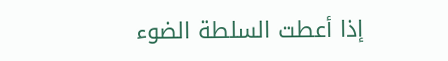إذا أعطت السلطة الضوء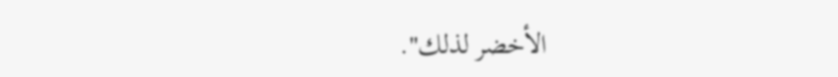الأخضر لذلك".